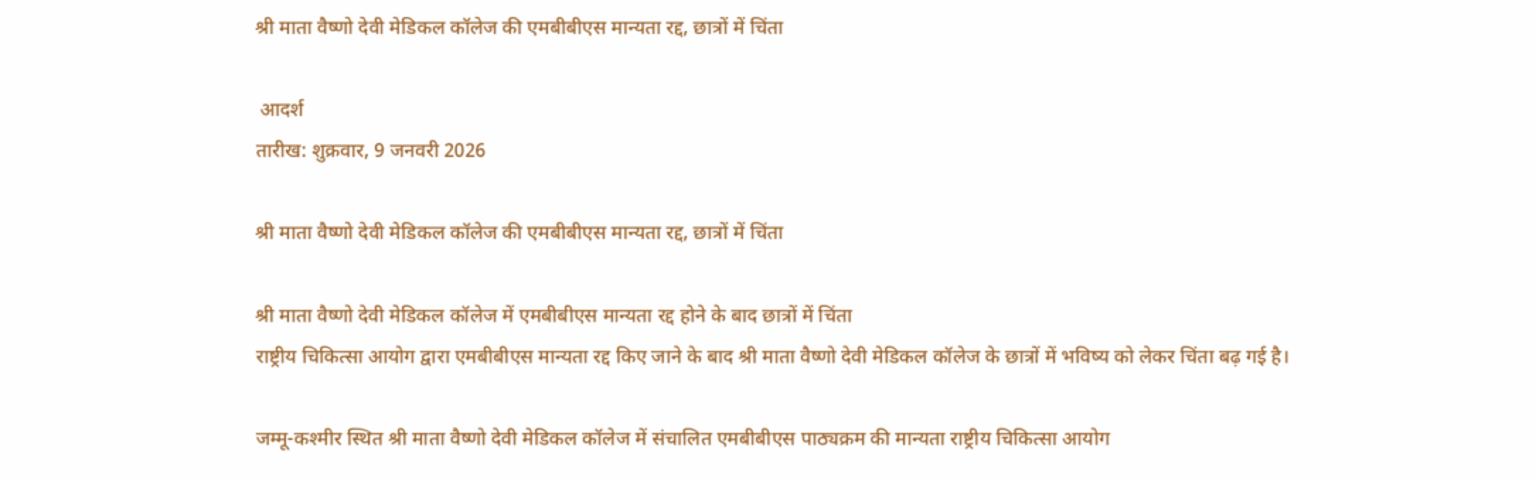श्री माता वैष्णो देवी मेडिकल कॉलेज की एमबीबीएस मान्यता रद्द, छात्रों में चिंता

 आदर्श
तारीख: शुक्रवार, 9 जनवरी 2026

श्री माता वैष्णो देवी मेडिकल कॉलेज की एमबीबीएस मान्यता रद्द, छात्रों में चिंता

श्री माता वैष्णो देवी मेडिकल कॉलेज में एमबीबीएस मान्यता रद्द होने के बाद छात्रों में चिंता
राष्ट्रीय चिकित्सा आयोग द्वारा एमबीबीएस मान्यता रद्द किए जाने के बाद श्री माता वैष्णो देवी मेडिकल कॉलेज के छात्रों में भविष्य को लेकर चिंता बढ़ गई है।

जम्मू-कश्मीर स्थित श्री माता वैष्णो देवी मेडिकल कॉलेज में संचालित एमबीबीएस पाठ्यक्रम की मान्यता राष्ट्रीय चिकित्सा आयोग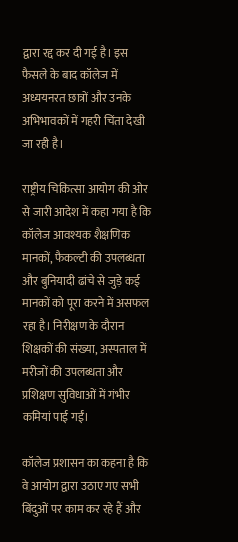द्वारा रद्द कर दी गई है। इस फैसले के बाद कॉलेज में अध्ययनरत छात्रों और उनके अभिभावकों में गहरी चिंता देखी जा रही है।

राष्ट्रीय चिकित्सा आयोग की ओर से जारी आदेश में कहा गया है कि कॉलेज आवश्यक शैक्षणिक मानकों, फैकल्टी की उपलब्धता और बुनियादी ढांचे से जुड़े कई मानकों को पूरा करने में असफल रहा है। निरीक्षण के दौरान शिक्षकों की संख्या, अस्पताल में मरीजों की उपलब्धता और प्रशिक्षण सुविधाओं में गंभीर कमियां पाई गईं।

कॉलेज प्रशासन का कहना है कि वे आयोग द्वारा उठाए गए सभी बिंदुओं पर काम कर रहे हैं और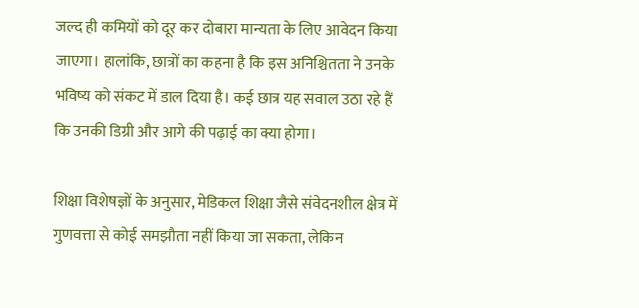जल्द ही कमियों को दूर कर दोबारा मान्यता के लिए आवेदन किया जाएगा। हालांकि, छात्रों का कहना है कि इस अनिश्चितता ने उनके भविष्य को संकट में डाल दिया है। कई छात्र यह सवाल उठा रहे हैं कि उनकी डिग्री और आगे की पढ़ाई का क्या होगा।

शिक्षा विशेषज्ञों के अनुसार, मेडिकल शिक्षा जैसे संवेदनशील क्षेत्र में गुणवत्ता से कोई समझौता नहीं किया जा सकता, लेकिन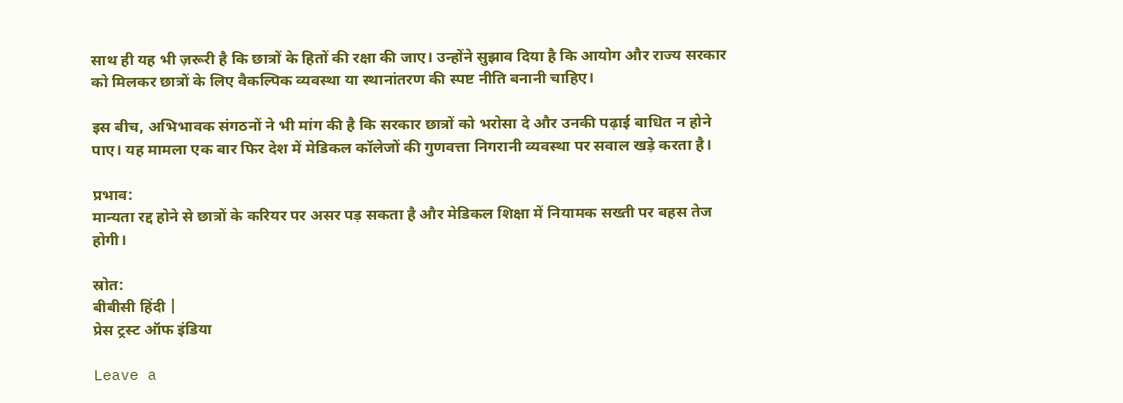साथ ही यह भी ज़रूरी है कि छात्रों के हितों की रक्षा की जाए। उन्होंने सुझाव दिया है कि आयोग और राज्य सरकार को मिलकर छात्रों के लिए वैकल्पिक व्यवस्था या स्थानांतरण की स्पष्ट नीति बनानी चाहिए।

इस बीच, अभिभावक संगठनों ने भी मांग की है कि सरकार छात्रों को भरोसा दे और उनकी पढ़ाई बाधित न होने पाए। यह मामला एक बार फिर देश में मेडिकल कॉलेजों की गुणवत्ता निगरानी व्यवस्था पर सवाल खड़े करता है।

प्रभाव:
मान्यता रद्द होने से छात्रों के करियर पर असर पड़ सकता है और मेडिकल शिक्षा में नियामक सख्ती पर बहस तेज होगी।

स्रोत:
बीबीसी हिंदी |
प्रेस ट्रस्ट ऑफ इंडिया

Leave a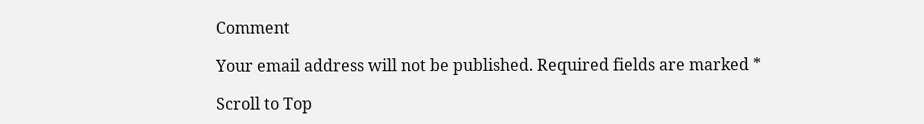Comment

Your email address will not be published. Required fields are marked *

Scroll to Top